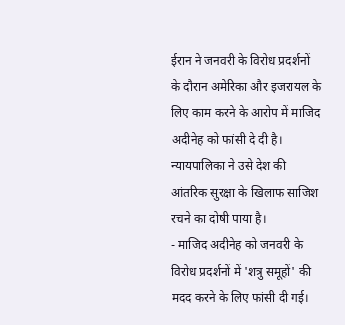ईरान ने जनवरी के विरोध प्रदर्शनों के दौरान अमेरिका और इजरायल के लिए काम करने के आरोप में माजिद अदीनेह को फांसी दे दी है। न्यायपालिका ने उसे देश की आंतरिक सुरक्षा के खिलाफ साजिश रचने का दोषी पाया है।
- माजिद अदीनेह को जनवरी के विरोध प्रदर्शनों में 'शत्रु समूहों' की मदद करने के लिए फांसी दी गई।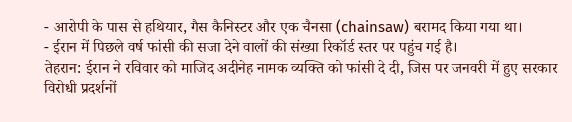- आरोपी के पास से हथियार, गैस कैनिस्टर और एक चैनसा (chainsaw) बरामद किया गया था।
- ईरान में पिछले वर्ष फांसी की सजा देने वालों की संख्या रिकॉर्ड स्तर पर पहुंच गई है।
तेहरान: ईरान ने रविवार को माजिद अदीनेह नामक व्यक्ति को फांसी दे दी, जिस पर जनवरी में हुए सरकार विरोधी प्रदर्शनों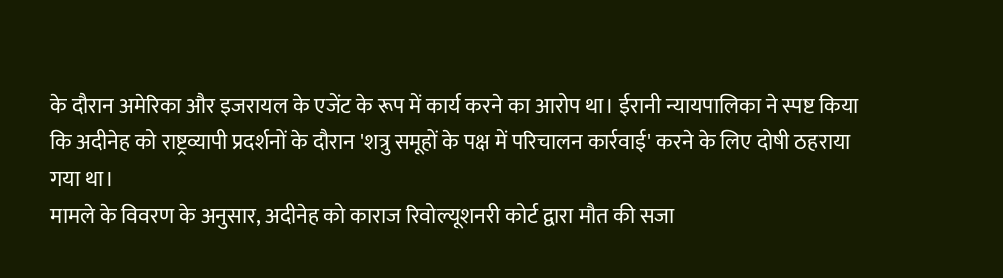के दौरान अमेरिका और इजरायल के एजेंट के रूप में कार्य करने का आरोप था। ईरानी न्यायपालिका ने स्पष्ट किया कि अदीनेह को राष्ट्रव्यापी प्रदर्शनों के दौरान 'शत्रु समूहों के पक्ष में परिचालन कार्रवाई' करने के लिए दोषी ठहराया गया था।
मामले के विवरण के अनुसार, अदीनेह को काराज रिवोल्यूशनरी कोर्ट द्वारा मौत की सजा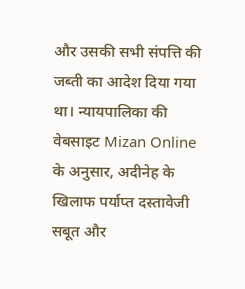और उसकी सभी संपत्ति की जब्ती का आदेश दिया गया था। न्यायपालिका की वेबसाइट Mizan Online के अनुसार, अदीनेह के खिलाफ पर्याप्त दस्तावेजी सबूत और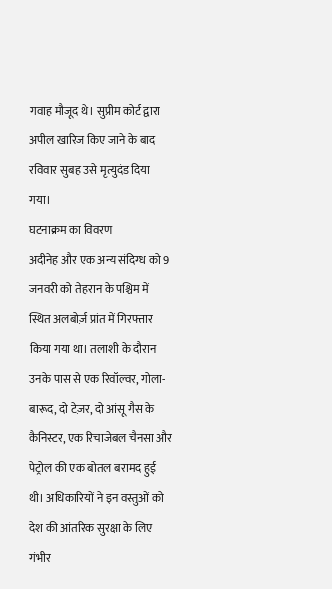गवाह मौजूद थे। सुप्रीम कोर्ट द्वारा अपील खारिज किए जाने के बाद रविवार सुबह उसे मृत्युदंड दिया गया।
घटनाक्रम का विवरण
अदीनेह और एक अन्य संदिग्ध को 9 जनवरी को तेहरान के पश्चिम में स्थित अलबोर्ज़ प्रांत में गिरफ्तार किया गया था। तलाशी के दौरान उनके पास से एक रिवॉल्वर, गोला-बारूद, दो टेज़र, दो आंसू गैस के कैनिस्टर, एक रिचाजेबल चैनसा और पेट्रोल की एक बोतल बरामद हुई थी। अधिकारियों ने इन वस्तुओं को देश की आंतरिक सुरक्षा के लिए गंभीर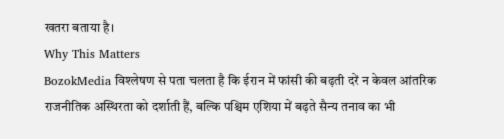खतरा बताया है।
Why This Matters
BozokMedia विश्लेषण से पता चलता है कि ईरान में फांसी की बढ़ती दरें न केवल आंतरिक राजनीतिक अस्थिरता को दर्शाती हैं, बल्कि पश्चिम एशिया में बढ़ते सैन्य तनाव का भी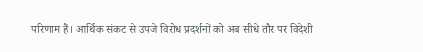परिणाम हैं। आर्थिक संकट से उपजे विरोध प्रदर्शनों को अब सीधे तौर पर विदेशी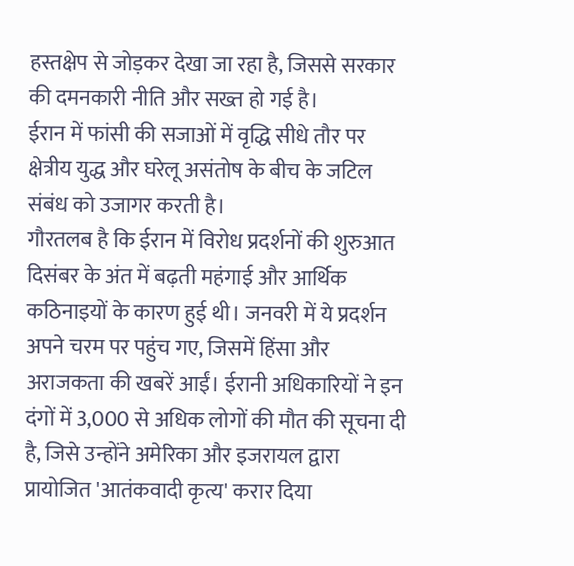हस्तक्षेप से जोड़कर देखा जा रहा है, जिससे सरकार की दमनकारी नीति और सख्त हो गई है।
ईरान में फांसी की सजाओं में वृद्धि सीधे तौर पर क्षेत्रीय युद्ध और घरेलू असंतोष के बीच के जटिल संबंध को उजागर करती है।
गौरतलब है कि ईरान में विरोध प्रदर्शनों की शुरुआत दिसंबर के अंत में बढ़ती महंगाई और आर्थिक कठिनाइयों के कारण हुई थी। जनवरी में ये प्रदर्शन अपने चरम पर पहुंच गए, जिसमें हिंसा और अराजकता की खबरें आईं। ईरानी अधिकारियों ने इन दंगों में 3,000 से अधिक लोगों की मौत की सूचना दी है, जिसे उन्होंने अमेरिका और इजरायल द्वारा प्रायोजित 'आतंकवादी कृत्य' करार दिया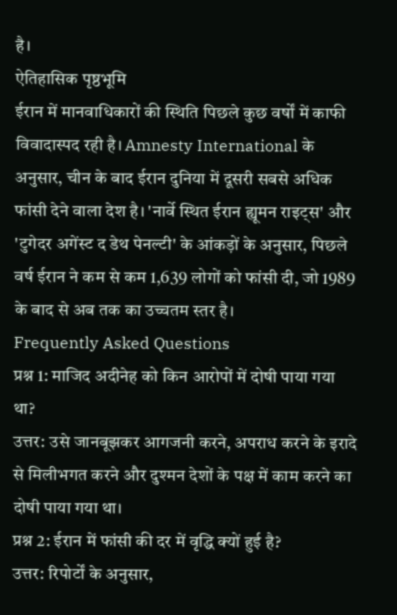है।
ऐतिहासिक पृष्ठभूमि
ईरान में मानवाधिकारों की स्थिति पिछले कुछ वर्षों में काफी विवादास्पद रही है। Amnesty International के अनुसार, चीन के बाद ईरान दुनिया में दूसरी सबसे अधिक फांसी देने वाला देश है। 'नार्वे स्थित ईरान ह्यूमन राइट्स' और 'टुगेदर अगेंस्ट द डेथ पेनल्टी' के आंकड़ों के अनुसार, पिछले वर्ष ईरान ने कम से कम 1,639 लोगों को फांसी दी, जो 1989 के बाद से अब तक का उच्चतम स्तर है।
Frequently Asked Questions
प्रश्न 1: माजिद अदीनेह को किन आरोपों में दोषी पाया गया था?
उत्तर: उसे जानबूझकर आगजनी करने, अपराध करने के इरादे से मिलीभगत करने और दुश्मन देशों के पक्ष में काम करने का दोषी पाया गया था।
प्रश्न 2: ईरान में फांसी की दर में वृद्धि क्यों हुई है?
उत्तर: रिपोर्टों के अनुसार,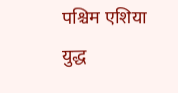पश्चिम एशिया युद्ध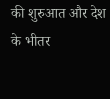की शुरुआत और देश के भीतर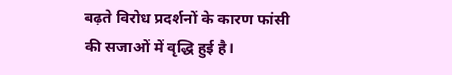बढ़ते विरोध प्रदर्शनों के कारण फांसी की सजाओं में वृद्धि हुई है।